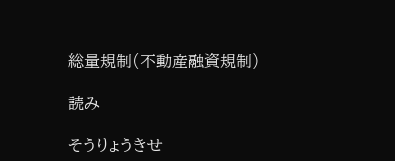総量規制(不動産融資規制)

読み

そうりょうきせ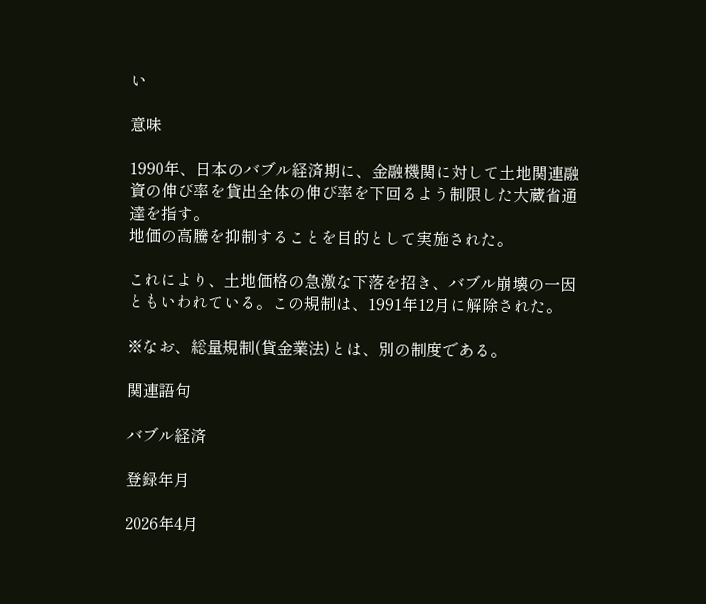い

意味

1990年、日本のバブル経済期に、金融機関に対して土地関連融資の伸び率を貸出全体の伸び率を下回るよう制限した大蔵省通達を指す。
地価の高騰を抑制することを目的として実施された。

これにより、土地価格の急激な下落を招き、バブル崩壊の一因ともいわれている。この規制は、1991年12月に解除された。

※なお、総量規制(貸金業法)とは、別の制度である。

関連語句

バブル経済

登録年月

2026年4月